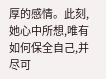厚的感情。此刻,她心中所想,唯有如何保全自己,并尽可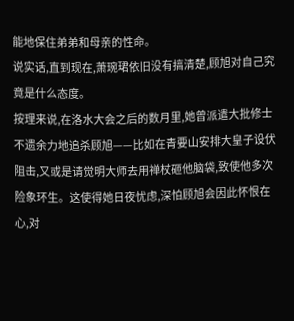能地保住弟弟和母亲的性命。
说实话,直到现在,萧琬珺依旧没有搞清楚,顾旭对自己究竟是什么态度。
按理来说,在洛水大会之后的数月里,她曾派遣大批修士不遗余力地追杀顾旭——比如在青要山安排大皇子设伏阻击,又或是请觉明大师去用禅杖砸他脑袋,致使他多次险象环生。这使得她日夜忧虑,深怕顾旭会因此怀恨在心,对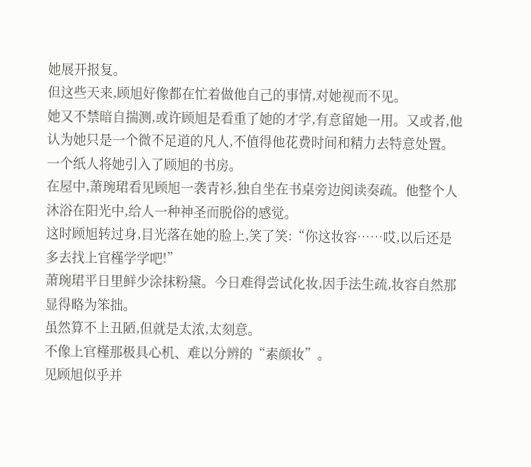她展开报复。
但这些天来,顾旭好像都在忙着做他自己的事情,对她视而不见。
她又不禁暗自揣测,或许顾旭是看重了她的才学,有意留她一用。又或者,他认为她只是一个微不足道的凡人,不值得他花费时间和精力去特意处置。
一个纸人将她引入了顾旭的书房。
在屋中,萧琬珺看见顾旭一袭青衫,独自坐在书桌旁边阅读奏疏。他整个人沐浴在阳光中,给人一种神圣而脱俗的感觉。
这时顾旭转过身,目光落在她的脸上,笑了笑:“你这妆容……哎,以后还是多去找上官槿学学吧!”
萧琬珺平日里鲜少涂抹粉黛。今日难得尝试化妆,因手法生疏,妆容自然那显得略为笨拙。
虽然算不上丑陋,但就是太浓,太刻意。
不像上官槿那极具心机、难以分辨的“素颜妆”。
见顾旭似乎并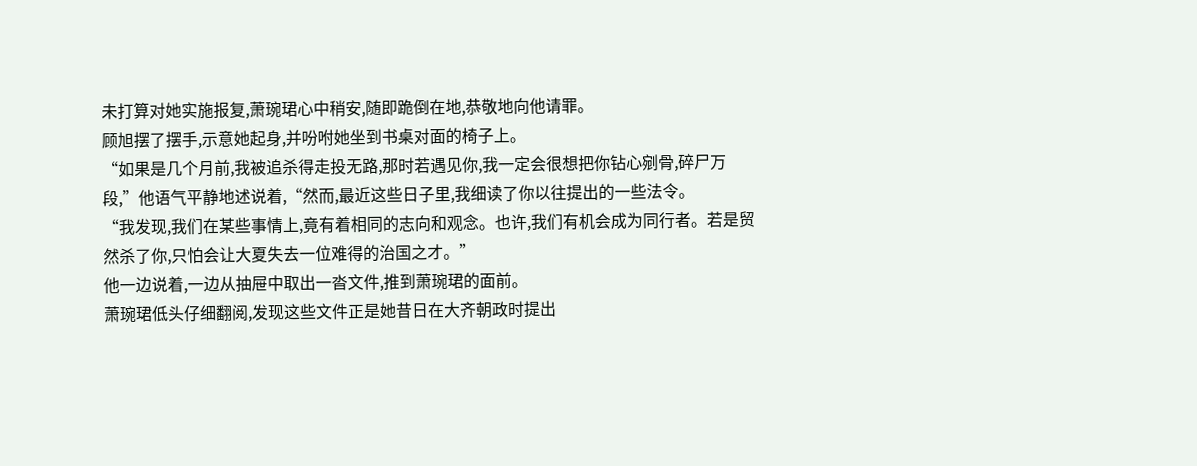未打算对她实施报复,萧琬珺心中稍安,随即跪倒在地,恭敬地向他请罪。
顾旭摆了摆手,示意她起身,并吩咐她坐到书桌对面的椅子上。
“如果是几个月前,我被追杀得走投无路,那时若遇见你,我一定会很想把你钻心剜骨,碎尸万段,”他语气平静地述说着,“然而,最近这些日子里,我细读了你以往提出的一些法令。
“我发现,我们在某些事情上,竟有着相同的志向和观念。也许,我们有机会成为同行者。若是贸然杀了你,只怕会让大夏失去一位难得的治国之才。”
他一边说着,一边从抽屉中取出一沓文件,推到萧琬珺的面前。
萧琬珺低头仔细翻阅,发现这些文件正是她昔日在大齐朝政时提出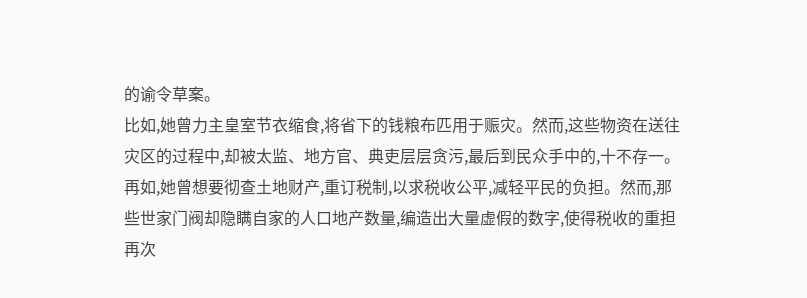的谕令草案。
比如,她曾力主皇室节衣缩食,将省下的钱粮布匹用于赈灾。然而,这些物资在送往灾区的过程中,却被太监、地方官、典吏层层贪污,最后到民众手中的,十不存一。
再如,她曾想要彻查土地财产,重订税制,以求税收公平,减轻平民的负担。然而,那些世家门阀却隐瞒自家的人口地产数量,编造出大量虚假的数字,使得税收的重担再次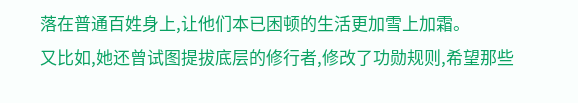落在普通百姓身上,让他们本已困顿的生活更加雪上加霜。
又比如,她还曾试图提拔底层的修行者,修改了功勋规则,希望那些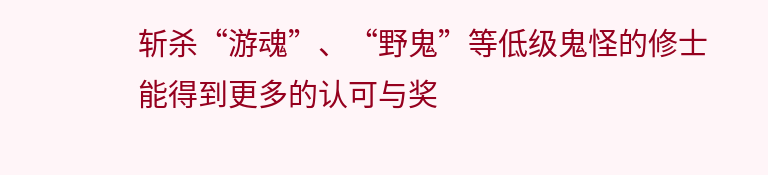斩杀“游魂”、“野鬼”等低级鬼怪的修士能得到更多的认可与奖